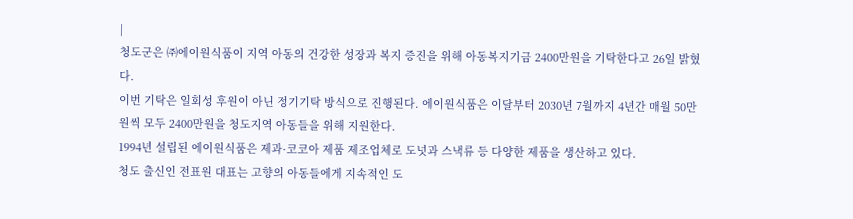|
청도군은 ㈜에이원식품이 지역 아동의 건강한 성장과 복지 증진을 위해 아동복지기금 2400만원을 기탁한다고 26일 밝혔다.
이번 기탁은 일회성 후원이 아닌 정기기탁 방식으로 진행된다. 에이원식품은 이달부터 2030년 7월까지 4년간 매월 50만원씩 모두 2400만원을 청도지역 아동들을 위해 지원한다.
1994년 설립된 에이원식품은 제과·코코아 제품 제조업체로 도넛과 스낵류 등 다양한 제품을 생산하고 있다.
청도 출신인 전표원 대표는 고향의 아동들에게 지속적인 도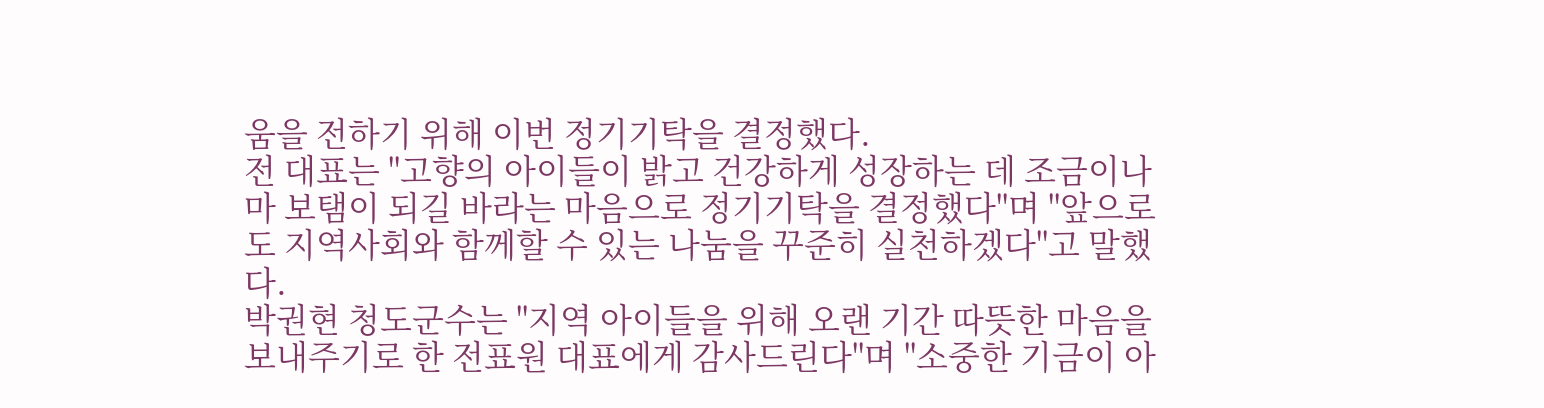움을 전하기 위해 이번 정기기탁을 결정했다.
전 대표는 "고향의 아이들이 밝고 건강하게 성장하는 데 조금이나마 보탬이 되길 바라는 마음으로 정기기탁을 결정했다"며 "앞으로도 지역사회와 함께할 수 있는 나눔을 꾸준히 실천하겠다"고 말했다.
박권현 청도군수는 "지역 아이들을 위해 오랜 기간 따뜻한 마음을 보내주기로 한 전표원 대표에게 감사드린다"며 "소중한 기금이 아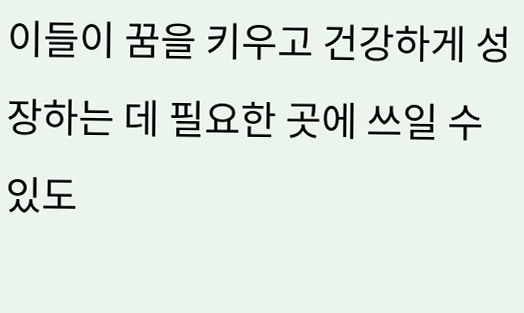이들이 꿈을 키우고 건강하게 성장하는 데 필요한 곳에 쓰일 수 있도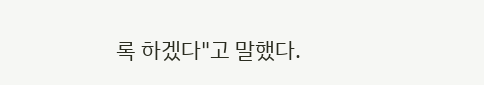록 하겠다"고 말했다.